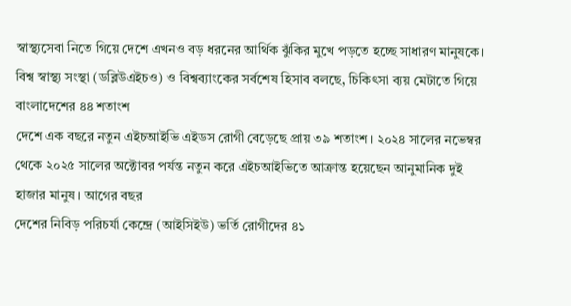স্বাস্থ্যসেবা নিতে গিয়ে দেশে এখনও বড় ধরনের আর্থিক ঝুঁকির মুখে পড়তে হচ্ছে সাধারণ মানুষকে। বিশ্ব স্বাস্থ্য সংস্থা (ডব্লিউএইচও) ও বিশ্বব্যাংকের সর্বশেষ হিসাব বলছে, চিকিৎসা ব্যয় মেটাতে গিয়ে বাংলাদেশের ৪৪ শতাংশ
দেশে এক বছরে নতুন এইচআইভি এইডস রোগী বেড়েছে প্রায় ৩৯ শতাংশ। ২০২৪ সালের নভেম্বর থেকে ২০২৫ সালের অক্টোবর পর্যন্ত নতুন করে এইচআইভিতে আক্রান্ত হয়েছেন আনুমানিক দুই হাজার মানুষ। আগের বছর
দেশের নিবিড় পরিচর্যা কেন্দ্রে (আইসিইউ) ভর্তি রোগীদের ৪১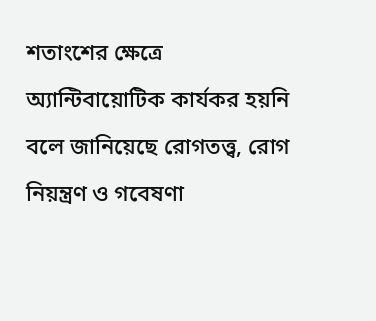শতাংশের ক্ষেত্রে অ্যান্টিবায়োটিক কার্যকর হয়নি বলে জানিয়েছে রোগতত্ত্ব, রোগ নিয়ন্ত্রণ ও গবেষণা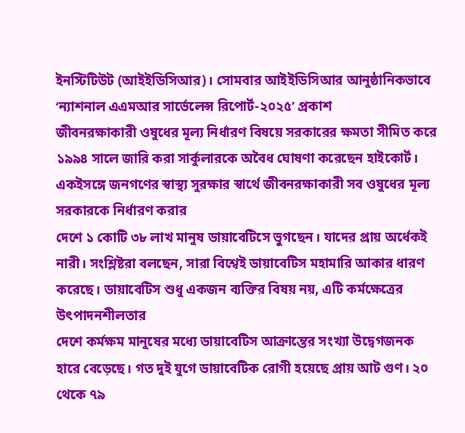ইনস্টিটিউট (আইইডিসিআর)। সোমবার আইইডিসিআর আনুষ্ঠানিকভাবে ‘ন্যাশনাল এএমআর সার্ভেলেন্স রিপোর্ট-২০২৫’ প্রকাশ
জীবনরক্ষাকারী ওষুধের মূল্য নির্ধারণ বিষয়ে সরকারের ক্ষমতা সীমিত করে ১৯৯৪ সালে জারি করা সার্কুলারকে অবৈধ ঘোষণা করেছেন হাইকোর্ট। একইসঙ্গে জনগণের স্বাস্থ্য সুরক্ষার স্বার্থে জীবনরক্ষাকারী সব ওষুধের মূল্য সরকারকে নির্ধারণ করার
দেশে ১ কোটি ৩৮ লাখ মানুষ ডায়াবেটিসে ভুগছেন। যাদের প্রায় অর্ধেকই নারী। সংশ্লিষ্টরা বলছেন, সারা বিশ্বেই ডায়াবেটিস মহামারি আকার ধারণ করেছে। ডায়াবেটিস শুধু একজন ব্যক্তির বিষয় নয়, এটি কর্মক্ষেত্রের উৎপাদনশীলতার
দেশে কর্মক্ষম মানুষের মধ্যে ডায়াবেটিস আক্রান্তের সংখ্যা উদ্বেগজনক হারে বেড়েছে। গত দুই যুগে ডায়াবেটিক রোগী হয়েছে প্রায় আট গুণ। ২০ থেকে ৭৯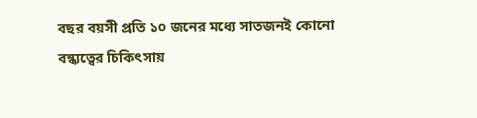বছর বয়সী প্রতি ১০ জনের মধ্যে সাতজনই কোনো
বন্ধ্যত্বের চিকিৎসায়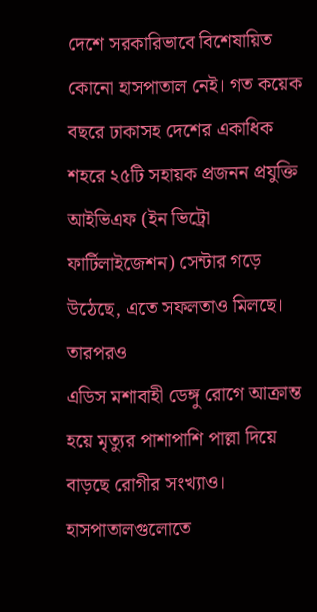দেশে সরকারিভাবে বিশেষায়িত কোনো হাসপাতাল নেই। গত কয়েক বছরে ঢাকাসহ দেশের একাধিক শহরে ২৫টি সহায়ক প্রজনন প্রযুক্তি আইভিএফ (ইন ভিট্রো ফার্টিলাইজেশন) সেন্টার গড়ে উঠেছে, এতে সফলতাও মিলছে। তারপরও
এডিস মশাবাহী ডেঙ্গু রোগে আক্রান্ত হয়ে মৃত্যুর পাশাপাশি পাল্লা দিয়ে বাড়ছে রোগীর সংখ্যাও। হাসপাতালগুলোতে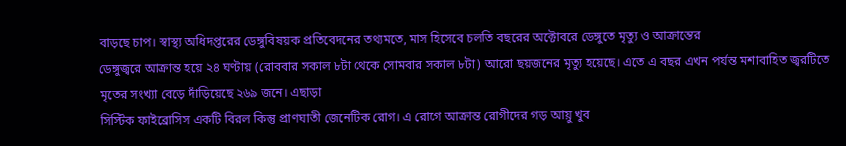বাড়ছে চাপ। স্বাস্থ্য অধিদপ্তরের ডেঙ্গুবিষয়ক প্রতিবেদনের তথ্যমতে, মাস হিসেবে চলতি বছরের অক্টোবরে ডেঙ্গুতে মৃত্যু ও আক্রান্তের
ডেঙ্গুজ্বরে আক্রান্ত হয়ে ২৪ ঘণ্টায় (রোববার সকাল ৮টা থেকে সোমবার সকাল ৮টা) আরো ছয়জনের মৃত্যু হয়েছে। এতে এ বছর এখন পর্যন্ত মশাবাহিত জ্বরটিতে মৃতের সংখ্যা বেড়ে দাঁড়িয়েছে ২৬৯ জনে। এছাড়া
সিস্টিক ফাইব্রোসিস একটি বিরল কিন্তু প্রাণঘাতী জেনেটিক রোগ। এ রোগে আক্রান্ত রোগীদের গড় আয়ু খুব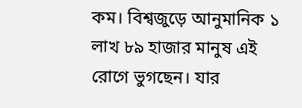কম। বিশ্বজুড়ে আনুমানিক ১ লাখ ৮৯ হাজার মানুষ এই রোগে ভুগছেন। যার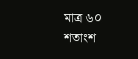মাত্র ৬০ শতাংশ